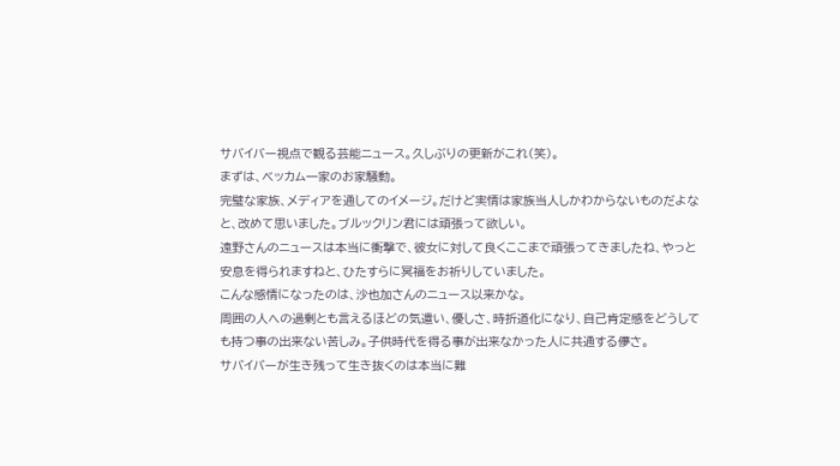サバイバー視点で観る芸能ニュース。久しぶりの更新がこれ(笑)。
まずは、ベッカム一家のお家騒動。
完璧な家族、メディアを通してのイメージ。だけど実情は家族当人しかわからないものだよなと、改めて思いました。ブルックリン君には頑張って欲しい。
遠野さんのニュースは本当に衝撃で、彼女に対して良くここまで頑張ってきましたね、やっと安息を得られますねと、ひたすらに冥福をお祈りしていました。
こんな感情になったのは、沙也加さんのニュース以来かな。
周囲の人への過剰とも言えるほどの気遣い、優しさ、時折道化になり、自己肯定感をどうしても持つ事の出来ない苦しみ。子供時代を得る事が出来なかった人に共通する儚さ。
サバイバーが生き残って生き抜くのは本当に難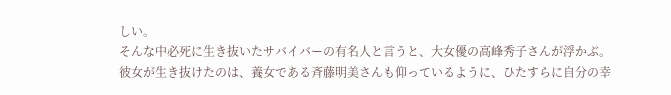しい。
そんな中必死に生き抜いたサバイバーの有名人と言うと、大女優の高峰秀子さんが浮かぶ。
彼女が生き抜けたのは、養女である斉藤明美さんも仰っているように、ひたすらに自分の幸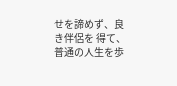せを諦めず、良き伴侶を 得て、普通の人生を歩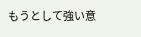もうとして強い意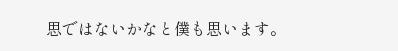思ではないかなと僕も思います。